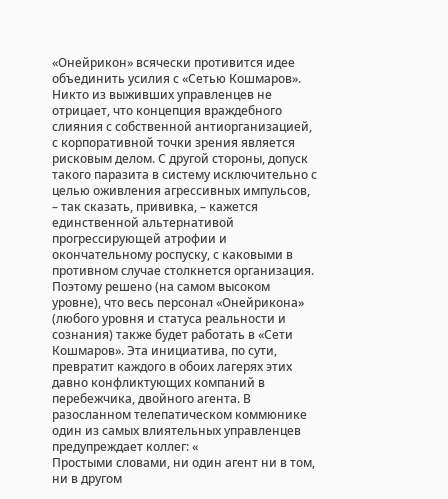«Онейрикон» всячески противится идее объединить усилия с «Сетью Кошмаров». Никто из выживших управленцев не отрицает, что концепция враждебного слияния с собственной антиорганизацией, с корпоративной точки зрения является рисковым делом. С другой стороны, допуск такого паразита в систему исключительно с целью оживления агрессивных импульсов, – так сказать, прививка, – кажется единственной альтернативой прогрессирующей атрофии и окончательному роспуску, с каковыми в противном случае столкнется организация. Поэтому решено (на самом высоком уровне), что весь персонал «Онейрикона» (любого уровня и статуса реальности и сознания) также будет работать в «Сети Кошмаров». Эта инициатива, по сути, превратит каждого в обоих лагерях этих давно конфликтующих компаний в перебежчика, двойного агента. В разосланном телепатическом коммюнике один из самых влиятельных управленцев предупреждает коллег: «
Простыми словами, ни один агент ни в том, ни в другом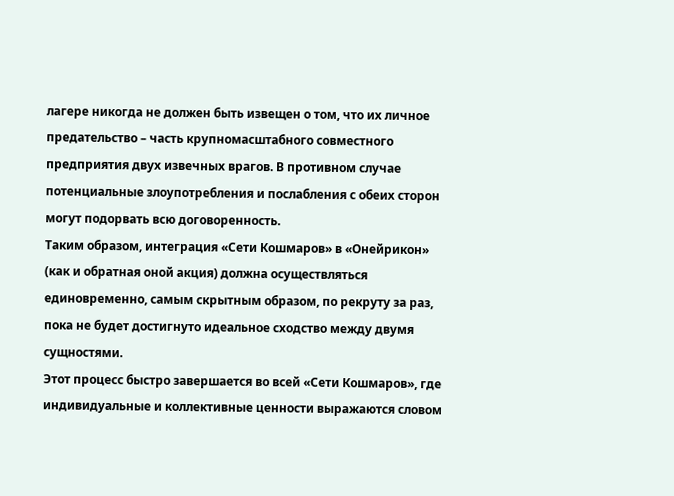лагере никогда не должен быть извещен о том, что их личное предательство – часть крупномасштабного совместного предприятия двух извечных врагов. В противном случае потенциальные злоупотребления и послабления с обеих сторон могут подорвать всю договоренность.
Таким образом, интеграция «Сети Кошмаров» в «Онейрикон» (как и обратная оной акция) должна осуществляться единовременно, самым скрытным образом, по рекруту за раз, пока не будет достигнуто идеальное сходство между двумя сущностями.
Этот процесс быстро завершается во всей «Сети Кошмаров», где индивидуальные и коллективные ценности выражаются словом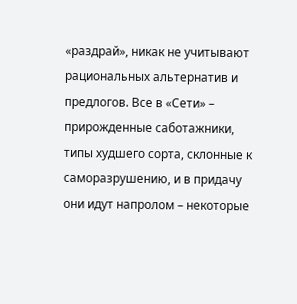«раздрай», никак не учитывают рациональных альтернатив и предлогов. Все в «Сети» – прирожденные саботажники, типы худшего сорта, склонные к саморазрушению, и в придачу они идут напролом – некоторые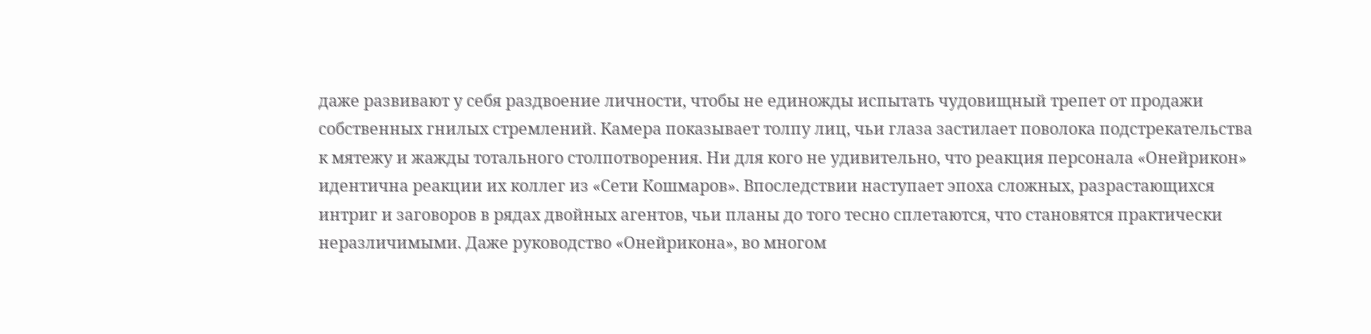даже развивают у себя раздвоение личности, чтобы не единожды испытать чудовищный трепет от продажи собственных гнилых стремлений. Камера показывает толпу лиц, чьи глаза застилает поволока подстрекательства к мятежу и жажды тотального столпотворения. Ни для кого не удивительно, что реакция персонала «Онейрикон» идентична реакции их коллег из «Сети Кошмаров». Впоследствии наступает эпоха сложных, разрастающихся интриг и заговоров в рядах двойных агентов, чьи планы до того тесно сплетаются, что становятся практически неразличимыми. Даже руководство «Онейрикона», во многом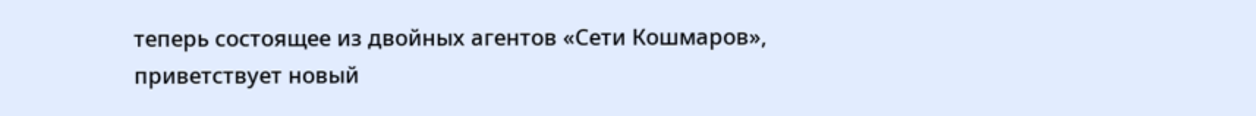теперь состоящее из двойных агентов «Сети Кошмаров», приветствует новый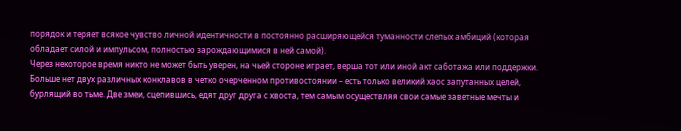порядок и теряет всякое чувство личной идентичности в постоянно расширяющейся туманности слепых амбиций (которая обладает силой и импульсом, полностью зарождающимися в ней самой).
Через некоторое время никто не может быть уверен, на чьей стороне играет, верша тот или иной акт саботажа или поддержки. Больше нет двух различных конклавов в четко очерченном противостоянии – есть только великий хаос запутанных целей, бурлящий во тьме. Две змеи, сцепившись, едят друг друга с хвоста, тем самым осуществляя свои самые заветные мечты и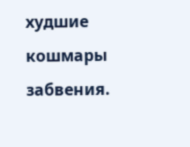худшие кошмары забвения.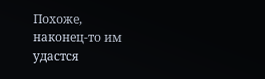Похоже, наконец-то им удастся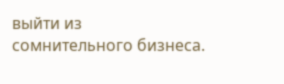выйти из сомнительного бизнеса.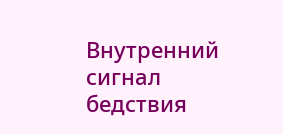Внутренний сигнал бедствия